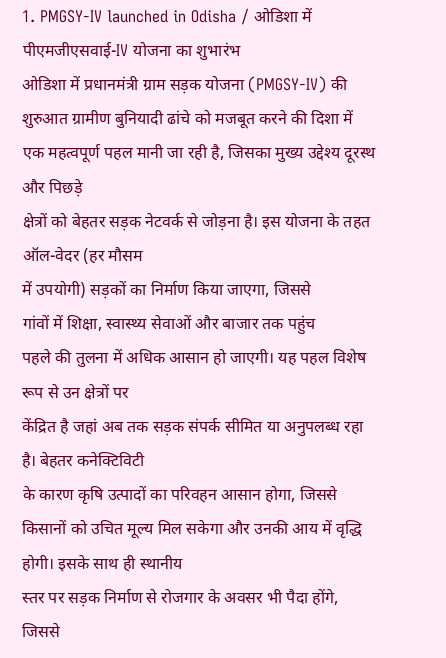1. PMGSY-IV launched in Odisha / ओडिशा में पीएमजीएसवाई-IV योजना का शुभारंभ
ओडिशा में प्रधानमंत्री ग्राम सड़क योजना (PMGSY-IV) की शुरुआत ग्रामीण बुनियादी ढांचे को मजबूत करने की दिशा में
एक महत्वपूर्ण पहल मानी जा रही है, जिसका मुख्य उद्देश्य दूरस्थ और पिछड़े
क्षेत्रों को बेहतर सड़क नेटवर्क से जोड़ना है। इस योजना के तहत ऑल-वेदर (हर मौसम
में उपयोगी) सड़कों का निर्माण किया जाएगा, जिससे
गांवों में शिक्षा, स्वास्थ्य सेवाओं और बाजार तक पहुंच
पहले की तुलना में अधिक आसान हो जाएगी। यह पहल विशेष रूप से उन क्षेत्रों पर
केंद्रित है जहां अब तक सड़क संपर्क सीमित या अनुपलब्ध रहा है। बेहतर कनेक्टिविटी
के कारण कृषि उत्पादों का परिवहन आसान होगा, जिससे
किसानों को उचित मूल्य मिल सकेगा और उनकी आय में वृद्धि होगी। इसके साथ ही स्थानीय
स्तर पर सड़क निर्माण से रोजगार के अवसर भी पैदा होंगे, जिससे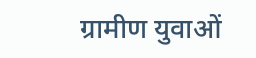ग्रामीण युवाओं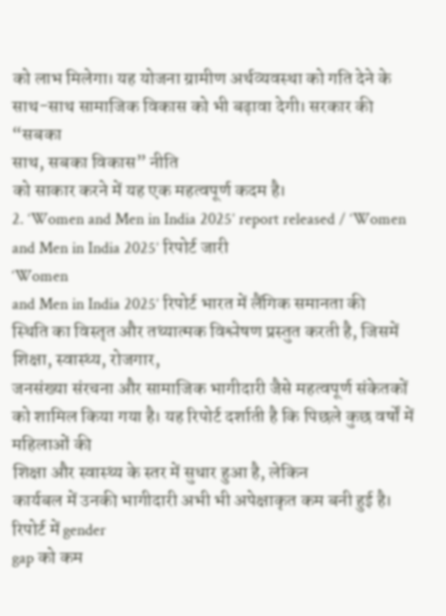को लाभ मिलेगा। यह योजना ग्रामीण अर्थव्यवस्था को गति देने के
साथ-साथ सामाजिक विकास को भी बढ़ावा देगी। सरकार की “सबका
साथ, सबका विकास” नीति
को साकार करने में यह एक महत्वपूर्ण कदम है।
2. ‘Women and Men in India 2025’ report released / ‘Women and Men in India 2025’ रिपोर्ट जारी
‘Women
and Men in India 2025’ रिपोर्ट भारत में लैंगिक समानता की
स्थिति का विस्तृत और तथ्यात्मक विश्लेषण प्रस्तुत करती है, जिसमें
शिक्षा, स्वास्थ्य, रोजगार,
जनसंख्या संरचना और सामाजिक भागीदारी जैसे महत्वपूर्ण संकेतकों
को शामिल किया गया है। यह रिपोर्ट दर्शाती है कि पिछले कुछ वर्षों में महिलाओं की
शिक्षा और स्वास्थ्य के स्तर में सुधार हुआ है, लेकिन
कार्यबल में उनकी भागीदारी अभी भी अपेक्षाकृत कम बनी हुई है। रिपोर्ट में gender
gap को कम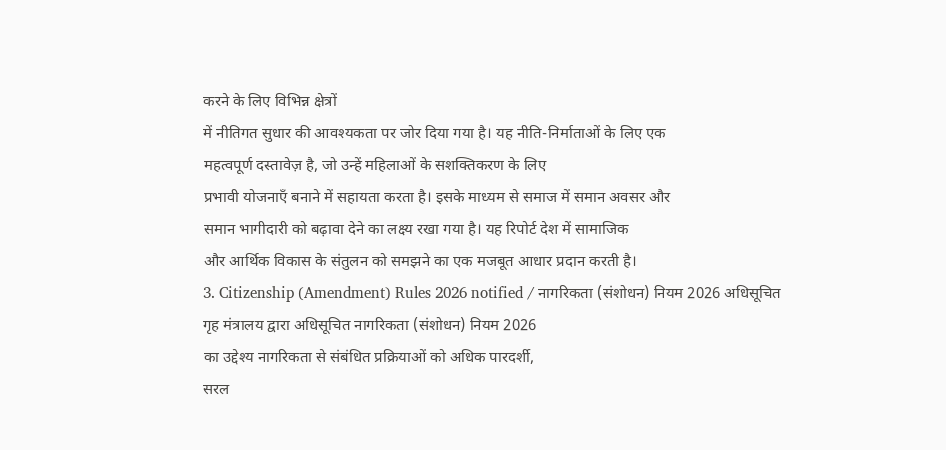करने के लिए विभिन्न क्षेत्रों
में नीतिगत सुधार की आवश्यकता पर जोर दिया गया है। यह नीति-निर्माताओं के लिए एक
महत्वपूर्ण दस्तावेज़ है, जो उन्हें महिलाओं के सशक्तिकरण के लिए
प्रभावी योजनाएँ बनाने में सहायता करता है। इसके माध्यम से समाज में समान अवसर और
समान भागीदारी को बढ़ावा देने का लक्ष्य रखा गया है। यह रिपोर्ट देश में सामाजिक
और आर्थिक विकास के संतुलन को समझने का एक मजबूत आधार प्रदान करती है।
3. Citizenship (Amendment) Rules 2026 notified / नागरिकता (संशोधन) नियम 2026 अधिसूचित
गृह मंत्रालय द्वारा अधिसूचित नागरिकता (संशोधन) नियम 2026
का उद्देश्य नागरिकता से संबंधित प्रक्रियाओं को अधिक पारदर्शी,
सरल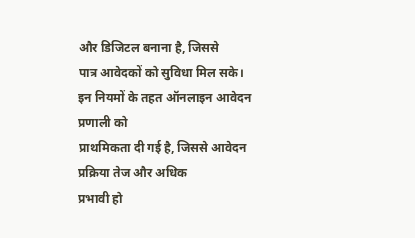और डिजिटल बनाना है, जिससे
पात्र आवेदकों को सुविधा मिल सके। इन नियमों के तहत ऑनलाइन आवेदन प्रणाली को
प्राथमिकता दी गई है, जिससे आवेदन प्रक्रिया तेज और अधिक
प्रभावी हो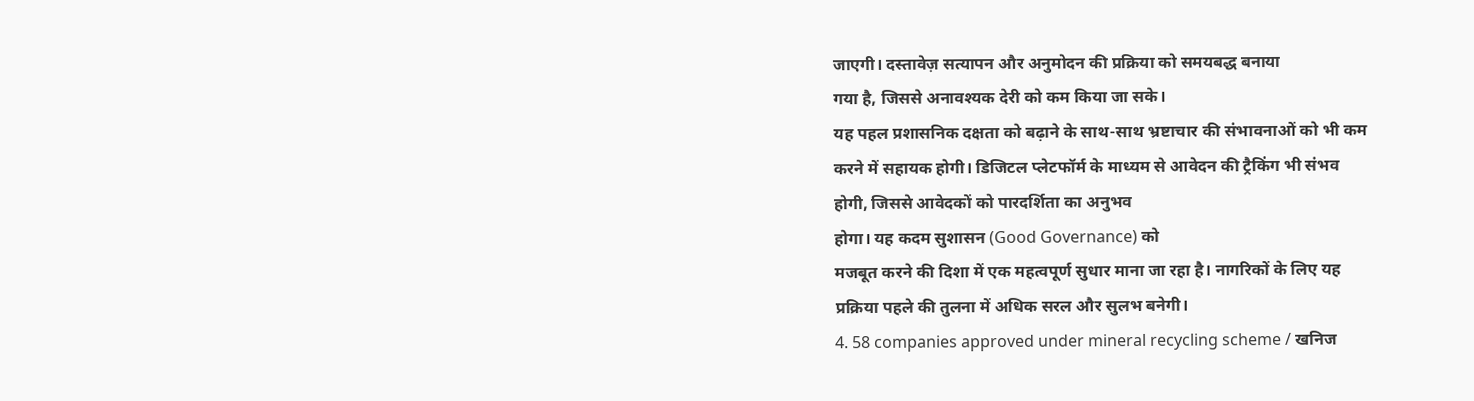जाएगी। दस्तावेज़ सत्यापन और अनुमोदन की प्रक्रिया को समयबद्ध बनाया
गया है, जिससे अनावश्यक देरी को कम किया जा सके।
यह पहल प्रशासनिक दक्षता को बढ़ाने के साथ-साथ भ्रष्टाचार की संभावनाओं को भी कम
करने में सहायक होगी। डिजिटल प्लेटफॉर्म के माध्यम से आवेदन की ट्रैकिंग भी संभव
होगी, जिससे आवेदकों को पारदर्शिता का अनुभव
होगा। यह कदम सुशासन (Good Governance) को
मजबूत करने की दिशा में एक महत्वपूर्ण सुधार माना जा रहा है। नागरिकों के लिए यह
प्रक्रिया पहले की तुलना में अधिक सरल और सुलभ बनेगी।
4. 58 companies approved under mineral recycling scheme / खनिज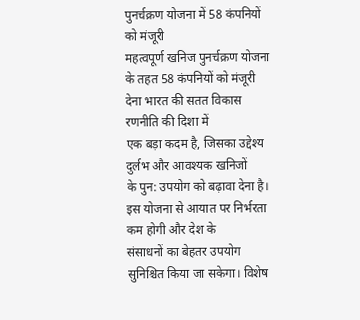पुनर्चक्रण योजना में 58 कंपनियों को मंजूरी
महत्वपूर्ण खनिज पुनर्चक्रण योजना के तहत 58 कंपनियों को मंजूरी देना भारत की सतत विकास रणनीति की दिशा में
एक बड़ा कदम है, जिसका उद्देश्य दुर्लभ और आवश्यक खनिजों
के पुन: उपयोग को बढ़ावा देना है। इस योजना से आयात पर निर्भरता कम होगी और देश के
संसाधनों का बेहतर उपयोग सुनिश्चित किया जा सकेगा। विशेष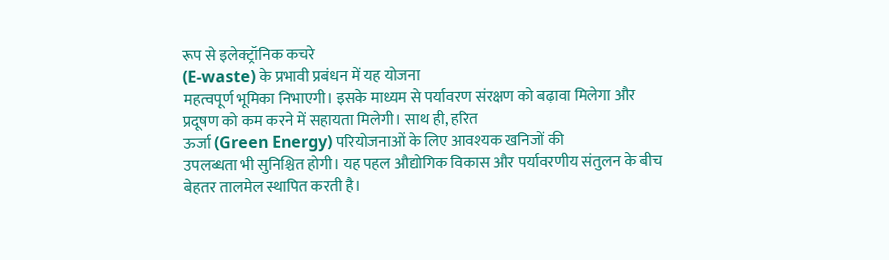रूप से इलेक्ट्रॉनिक कचरे
(E-waste) के प्रभावी प्रबंधन में यह योजना
महत्वपूर्ण भूमिका निभाएगी। इसके माध्यम से पर्यावरण संरक्षण को बढ़ावा मिलेगा और
प्रदूषण को कम करने में सहायता मिलेगी। साथ ही, हरित
ऊर्जा (Green Energy) परियोजनाओं के लिए आवश्यक खनिजों की
उपलब्धता भी सुनिश्चित होगी। यह पहल औद्योगिक विकास और पर्यावरणीय संतुलन के बीच
बेहतर तालमेल स्थापित करती है।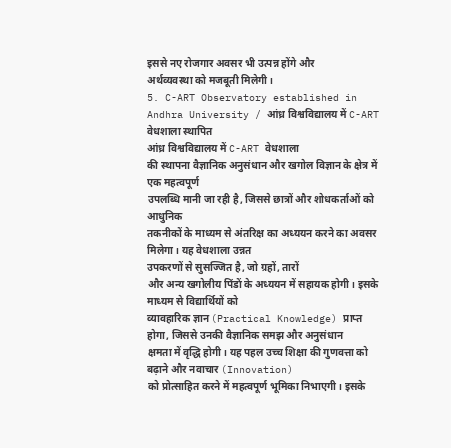इससे नए रोजगार अवसर भी उत्पन्न होंगे और
अर्थव्यवस्था को मजबूती मिलेगी।
5. C-ART Observatory established in Andhra University / आंध्र विश्वविद्यालय में C-ART वेधशाला स्थापित
आंध्र विश्वविद्यालय में C-ART वेधशाला
की स्थापना वैज्ञानिक अनुसंधान और खगोल विज्ञान के क्षेत्र में एक महत्वपूर्ण
उपलब्धि मानी जा रही है, जिससे छात्रों और शोधकर्ताओं को आधुनिक
तकनीकों के माध्यम से अंतरिक्ष का अध्ययन करने का अवसर मिलेगा। यह वेधशाला उन्नत
उपकरणों से सुसज्जित है, जो ग्रहों, तारों
और अन्य खगोलीय पिंडों के अध्ययन में सहायक होगी। इसके माध्यम से विद्यार्थियों को
व्यावहारिक ज्ञान (Practical Knowledge) प्राप्त
होगा, जिससे उनकी वैज्ञानिक समझ और अनुसंधान
क्षमता में वृद्धि होगी। यह पहल उच्च शिक्षा की गुणवत्ता को बढ़ाने और नवाचार (Innovation)
को प्रोत्साहित करने में महत्वपूर्ण भूमिका निभाएगी। इसके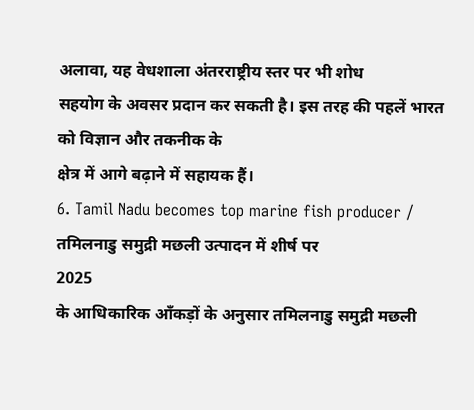अलावा, यह वेधशाला अंतरराष्ट्रीय स्तर पर भी शोध
सहयोग के अवसर प्रदान कर सकती है। इस तरह की पहलें भारत को विज्ञान और तकनीक के
क्षेत्र में आगे बढ़ाने में सहायक हैं।
6. Tamil Nadu becomes top marine fish producer / तमिलनाडु समुद्री मछली उत्पादन में शीर्ष पर
2025
के आधिकारिक आँकड़ों के अनुसार तमिलनाडु समुद्री मछली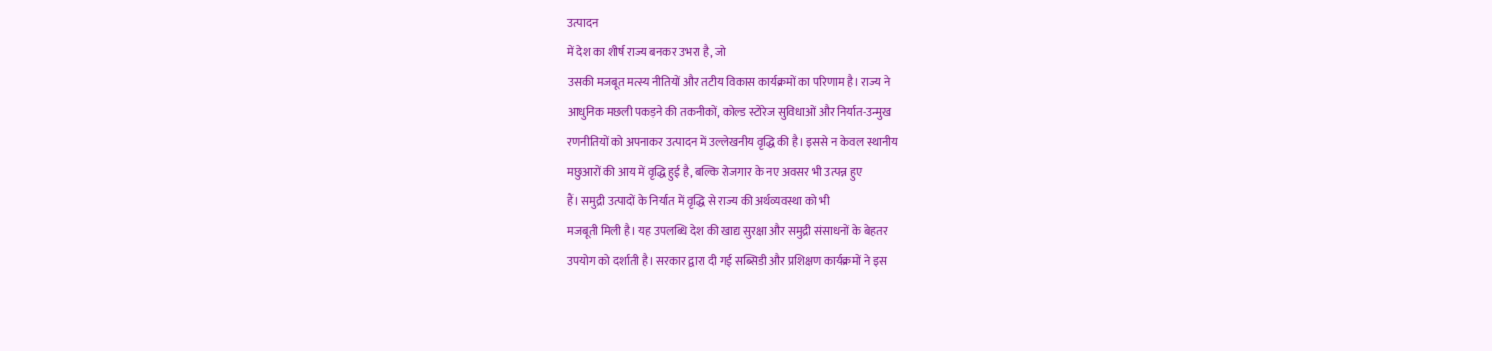उत्पादन
में देश का शीर्ष राज्य बनकर उभरा है, जो
उसकी मजबूत मत्स्य नीतियों और तटीय विकास कार्यक्रमों का परिणाम है। राज्य ने
आधुनिक मछली पकड़ने की तकनीकों, कोल्ड स्टोरेज सुविधाओं और निर्यात-उन्मुख
रणनीतियों को अपनाकर उत्पादन में उल्लेखनीय वृद्धि की है। इससे न केवल स्थानीय
मछुआरों की आय में वृद्धि हुई है, बल्कि रोजगार के नए अवसर भी उत्पन्न हुए
हैं। समुद्री उत्पादों के निर्यात में वृद्धि से राज्य की अर्थव्यवस्था को भी
मजबूती मिली है। यह उपलब्धि देश की खाद्य सुरक्षा और समुद्री संसाधनों के बेहतर
उपयोग को दर्शाती है। सरकार द्वारा दी गई सब्सिडी और प्रशिक्षण कार्यक्रमों ने इस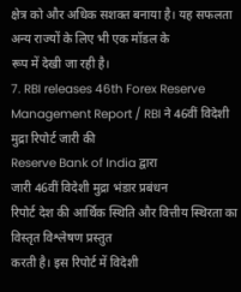क्षेत्र को और अधिक सशक्त बनाया है। यह सफलता अन्य राज्यों के लिए भी एक मॉडल के
रूप में देखी जा रही है।
7. RBI releases 46th Forex Reserve Management Report / RBI ने 46वीं विदेशी मुद्रा रिपोर्ट जारी की
Reserve Bank of India द्वारा
जारी 46वीं विदेशी मुद्रा भंडार प्रबंधन
रिपोर्ट देश की आर्थिक स्थिति और वित्तीय स्थिरता का विस्तृत विश्लेषण प्रस्तुत
करती है। इस रिपोर्ट में विदेशी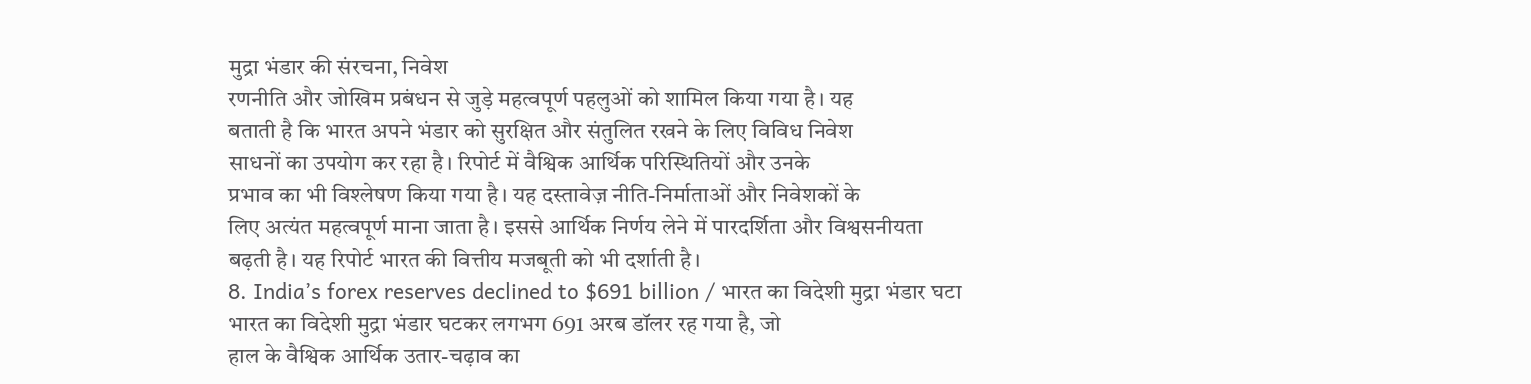मुद्रा भंडार की संरचना, निवेश
रणनीति और जोखिम प्रबंधन से जुड़े महत्वपूर्ण पहलुओं को शामिल किया गया है। यह
बताती है कि भारत अपने भंडार को सुरक्षित और संतुलित रखने के लिए विविध निवेश
साधनों का उपयोग कर रहा है। रिपोर्ट में वैश्विक आर्थिक परिस्थितियों और उनके
प्रभाव का भी विश्लेषण किया गया है। यह दस्तावेज़ नीति-निर्माताओं और निवेशकों के
लिए अत्यंत महत्वपूर्ण माना जाता है। इससे आर्थिक निर्णय लेने में पारदर्शिता और विश्वसनीयता
बढ़ती है। यह रिपोर्ट भारत की वित्तीय मजबूती को भी दर्शाती है।
8. India’s forex reserves declined to $691 billion / भारत का विदेशी मुद्रा भंडार घटा
भारत का विदेशी मुद्रा भंडार घटकर लगभग 691 अरब डॉलर रह गया है, जो
हाल के वैश्विक आर्थिक उतार-चढ़ाव का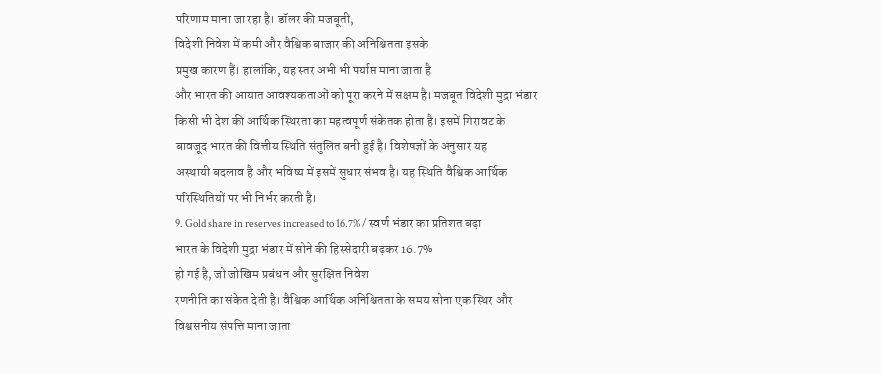परिणाम माना जा रहा है। डॉलर की मजबूती,
विदेशी निवेश में कमी और वैश्विक बाजार की अनिश्चितता इसके
प्रमुख कारण हैं। हालांकि, यह स्तर अभी भी पर्याप्त माना जाता है
और भारत की आयात आवश्यकताओं को पूरा करने में सक्षम है। मजबूत विदेशी मुद्रा भंडार
किसी भी देश की आर्थिक स्थिरता का महत्वपूर्ण संकेतक होता है। इसमें गिरावट के
बावजूद भारत की वित्तीय स्थिति संतुलित बनी हुई है। विशेषज्ञों के अनुसार यह
अस्थायी बदलाव है और भविष्य में इसमें सुधार संभव है। यह स्थिति वैश्विक आर्थिक
परिस्थितियों पर भी निर्भर करती है।
9. Gold share in reserves increased to 16.7% / स्वर्ण भंडार का प्रतिशत बढ़ा
भारत के विदेशी मुद्रा भंडार में सोने की हिस्सेदारी बढ़कर 16.7%
हो गई है, जो जोखिम प्रबंधन और सुरक्षित निवेश
रणनीति का संकेत देती है। वैश्विक आर्थिक अनिश्चितता के समय सोना एक स्थिर और
विश्वसनीय संपत्ति माना जाता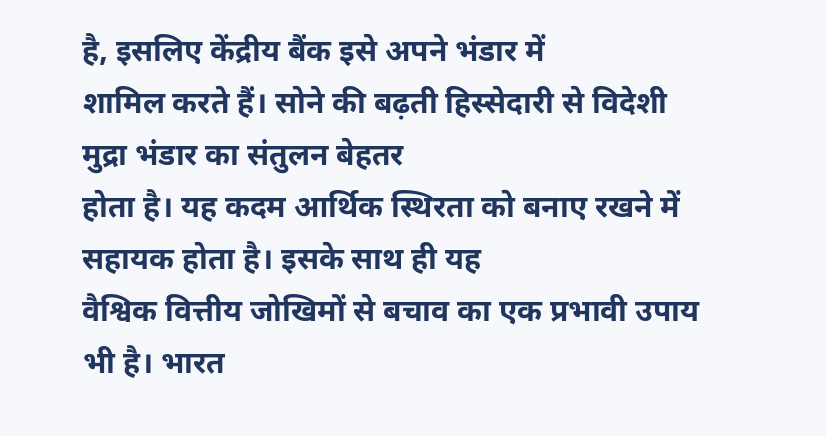है, इसलिए केंद्रीय बैंक इसे अपने भंडार में
शामिल करते हैं। सोने की बढ़ती हिस्सेदारी से विदेशी मुद्रा भंडार का संतुलन बेहतर
होता है। यह कदम आर्थिक स्थिरता को बनाए रखने में सहायक होता है। इसके साथ ही यह
वैश्विक वित्तीय जोखिमों से बचाव का एक प्रभावी उपाय भी है। भारत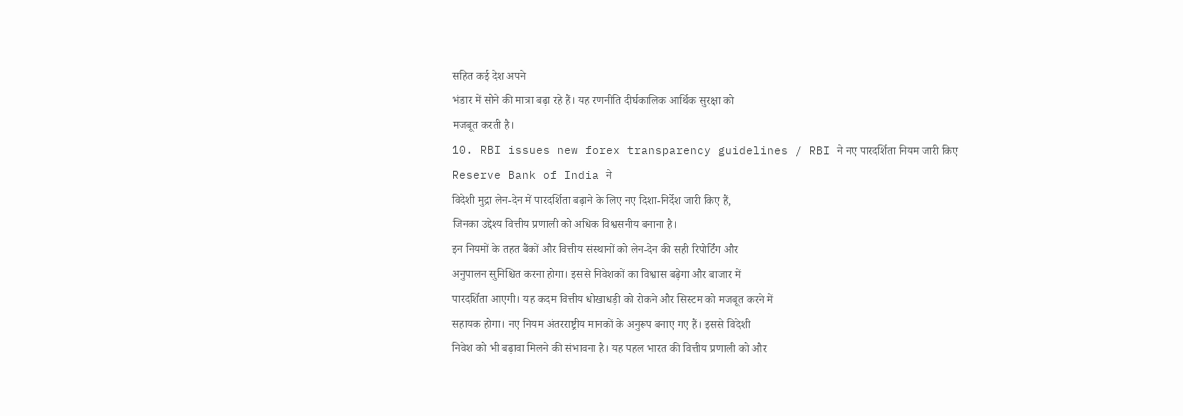सहित कई देश अपने
भंडार में सोने की मात्रा बढ़ा रहे हैं। यह रणनीति दीर्घकालिक आर्थिक सुरक्षा को
मजबूत करती है।
10. RBI issues new forex transparency guidelines / RBI ने नए पारदर्शिता नियम जारी किए
Reserve Bank of India ने
विदेशी मुद्रा लेन-देन में पारदर्शिता बढ़ाने के लिए नए दिशा-निर्देश जारी किए हैं,
जिनका उद्देश्य वित्तीय प्रणाली को अधिक विश्वसनीय बनाना है।
इन नियमों के तहत बैंकों और वित्तीय संस्थानों को लेन-देन की सही रिपोर्टिंग और
अनुपालन सुनिश्चित करना होगा। इससे निवेशकों का विश्वास बढ़ेगा और बाजार में
पारदर्शिता आएगी। यह कदम वित्तीय धोखाधड़ी को रोकने और सिस्टम को मजबूत करने में
सहायक होगा। नए नियम अंतरराष्ट्रीय मानकों के अनुरूप बनाए गए हैं। इससे विदेशी
निवेश को भी बढ़ावा मिलने की संभावना है। यह पहल भारत की वित्तीय प्रणाली को और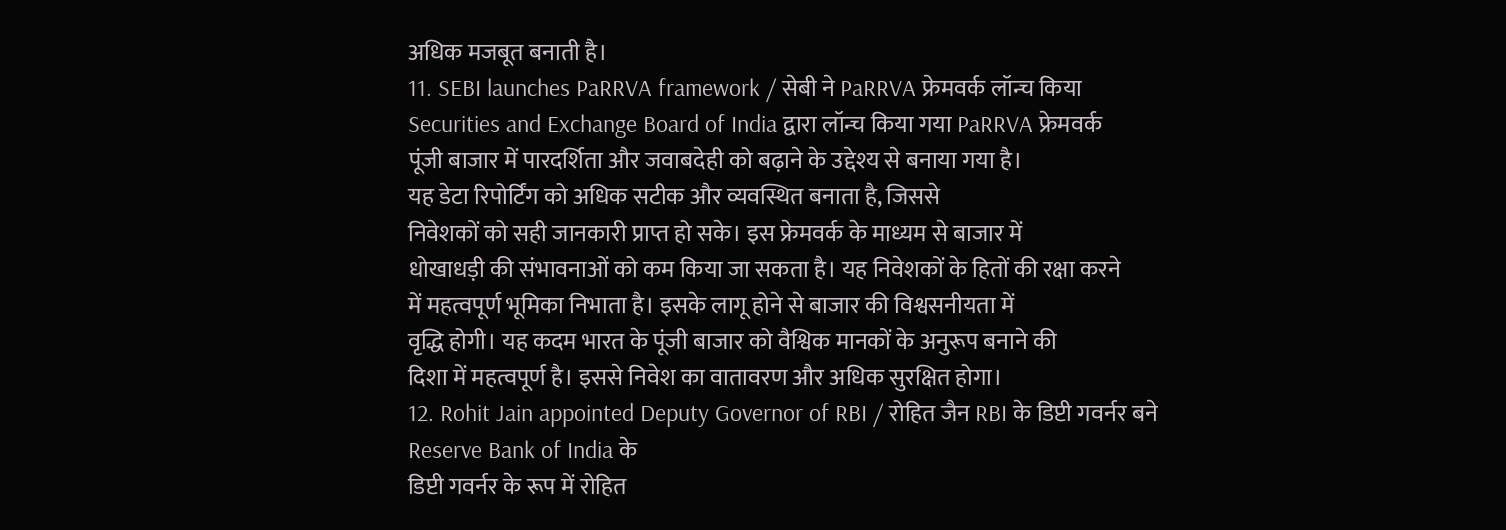अधिक मजबूत बनाती है।
11. SEBI launches PaRRVA framework / सेबी ने PaRRVA फ्रेमवर्क लॉन्च किया
Securities and Exchange Board of India द्वारा लॉन्च किया गया PaRRVA फ्रेमवर्क
पूंजी बाजार में पारदर्शिता और जवाबदेही को बढ़ाने के उद्देश्य से बनाया गया है।
यह डेटा रिपोर्टिंग को अधिक सटीक और व्यवस्थित बनाता है, जिससे
निवेशकों को सही जानकारी प्राप्त हो सके। इस फ्रेमवर्क के माध्यम से बाजार में
धोखाधड़ी की संभावनाओं को कम किया जा सकता है। यह निवेशकों के हितों की रक्षा करने
में महत्वपूर्ण भूमिका निभाता है। इसके लागू होने से बाजार की विश्वसनीयता में
वृद्धि होगी। यह कदम भारत के पूंजी बाजार को वैश्विक मानकों के अनुरूप बनाने की
दिशा में महत्वपूर्ण है। इससे निवेश का वातावरण और अधिक सुरक्षित होगा।
12. Rohit Jain appointed Deputy Governor of RBI / रोहित जैन RBI के डिप्टी गवर्नर बने
Reserve Bank of India के
डिप्टी गवर्नर के रूप में रोहित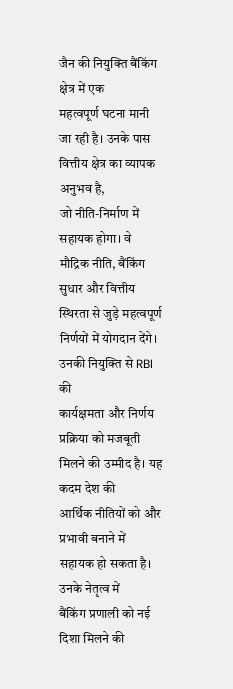जैन की नियुक्ति बैंकिंग क्षेत्र में एक
महत्वपूर्ण घटना मानी जा रही है। उनके पास वित्तीय क्षेत्र का व्यापक अनुभव है,
जो नीति-निर्माण में सहायक होगा। वे मौद्रिक नीति, बैंकिंग सुधार और वित्तीय स्थिरता से जुड़े महत्वपूर्ण
निर्णयों में योगदान देंगे। उनकी नियुक्ति से RBI की
कार्यक्षमता और निर्णय प्रक्रिया को मजबूती मिलने की उम्मीद है। यह कदम देश की
आर्थिक नीतियों को और प्रभावी बनाने में सहायक हो सकता है। उनके नेतृत्व में
बैंकिंग प्रणाली को नई दिशा मिलने की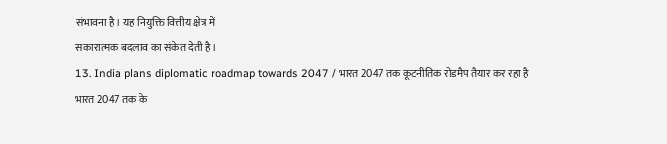संभावना है। यह नियुक्ति वित्तीय क्षेत्र में
सकारात्मक बदलाव का संकेत देती है।
13. India plans diplomatic roadmap towards 2047 / भारत 2047 तक कूटनीतिक रोडमैप तैयार कर रहा है
भारत 2047 तक के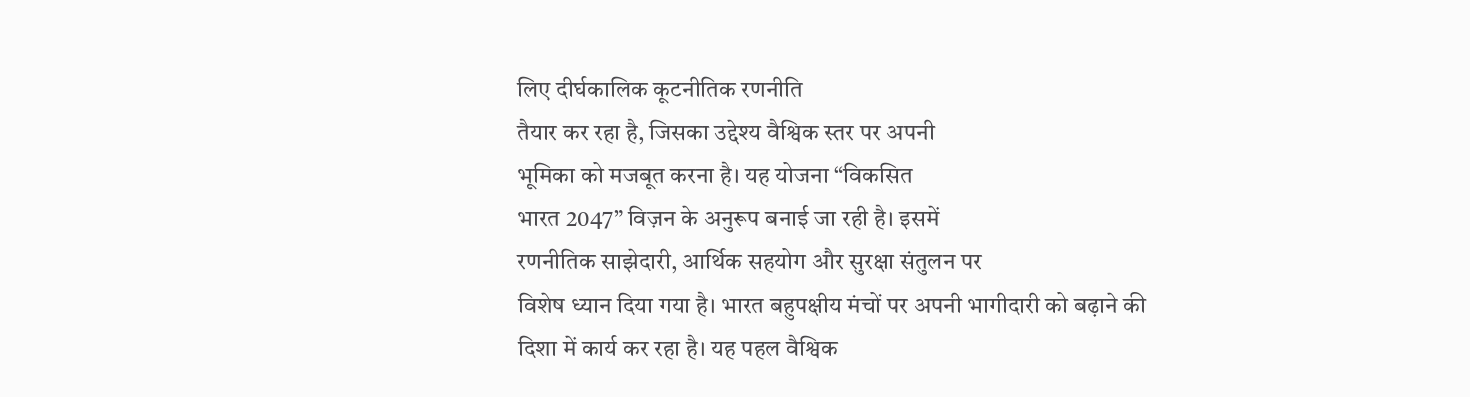लिए दीर्घकालिक कूटनीतिक रणनीति
तैयार कर रहा है, जिसका उद्देश्य वैश्विक स्तर पर अपनी
भूमिका को मजबूत करना है। यह योजना “विकसित
भारत 2047” विज़न के अनुरूप बनाई जा रही है। इसमें
रणनीतिक साझेदारी, आर्थिक सहयोग और सुरक्षा संतुलन पर
विशेष ध्यान दिया गया है। भारत बहुपक्षीय मंचों पर अपनी भागीदारी को बढ़ाने की
दिशा में कार्य कर रहा है। यह पहल वैश्विक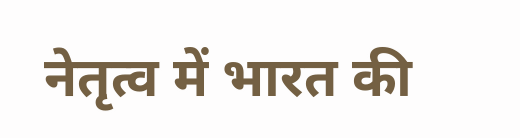नेतृत्व में भारत की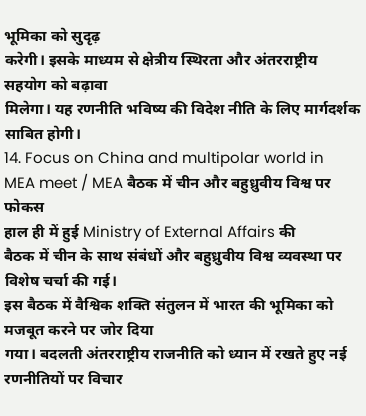भूमिका को सुदृढ़
करेगी। इसके माध्यम से क्षेत्रीय स्थिरता और अंतरराष्ट्रीय सहयोग को बढ़ावा
मिलेगा। यह रणनीति भविष्य की विदेश नीति के लिए मार्गदर्शक साबित होगी।
14. Focus on China and multipolar world in MEA meet / MEA बैठक में चीन और बहुध्रुवीय विश्व पर फोकस
हाल ही में हुई Ministry of External Affairs की
बैठक में चीन के साथ संबंधों और बहुध्रुवीय विश्व व्यवस्था पर विशेष चर्चा की गई।
इस बैठक में वैश्विक शक्ति संतुलन में भारत की भूमिका को मजबूत करने पर जोर दिया
गया। बदलती अंतरराष्ट्रीय राजनीति को ध्यान में रखते हुए नई रणनीतियों पर विचार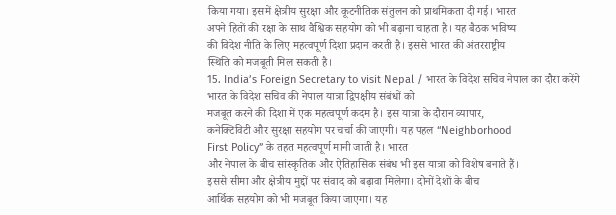किया गया। इसमें क्षेत्रीय सुरक्षा और कूटनीतिक संतुलन को प्राथमिकता दी गई। भारत
अपने हितों की रक्षा के साथ वैश्विक सहयोग को भी बढ़ाना चाहता है। यह बैठक भविष्य
की विदेश नीति के लिए महत्वपूर्ण दिशा प्रदान करती है। इससे भारत की अंतरराष्ट्रीय
स्थिति को मजबूती मिल सकती है।
15. India’s Foreign Secretary to visit Nepal / भारत के विदेश सचिव नेपाल का दौरा करेंगे
भारत के विदेश सचिव की नेपाल यात्रा द्विपक्षीय संबंधों को
मजबूत करने की दिशा में एक महत्वपूर्ण कदम है। इस यात्रा के दौरान व्यापार,
कनेक्टिविटी और सुरक्षा सहयोग पर चर्चा की जाएगी। यह पहल “Neighborhood
First Policy” के तहत महत्वपूर्ण मानी जाती है। भारत
और नेपाल के बीच सांस्कृतिक और ऐतिहासिक संबंध भी इस यात्रा को विशेष बनाते हैं।
इससे सीमा और क्षेत्रीय मुद्दों पर संवाद को बढ़ावा मिलेगा। दोनों देशों के बीच
आर्थिक सहयोग को भी मजबूत किया जाएगा। यह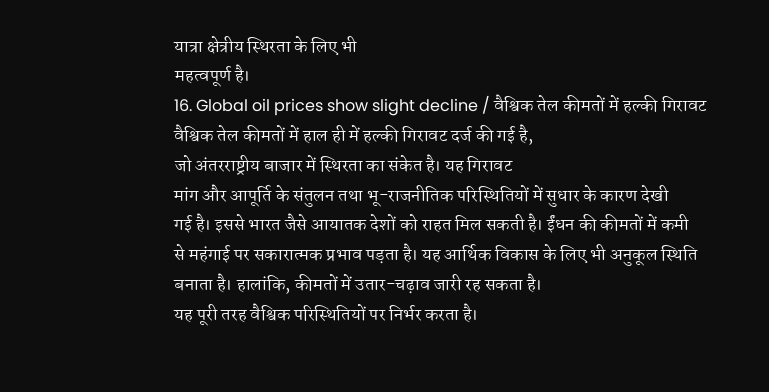यात्रा क्षेत्रीय स्थिरता के लिए भी
महत्वपूर्ण है।
16. Global oil prices show slight decline / वैश्विक तेल कीमतों में हल्की गिरावट
वैश्विक तेल कीमतों में हाल ही में हल्की गिरावट दर्ज की गई है,
जो अंतरराष्ट्रीय बाजार में स्थिरता का संकेत है। यह गिरावट
मांग और आपूर्ति के संतुलन तथा भू-राजनीतिक परिस्थितियों में सुधार के कारण देखी
गई है। इससे भारत जैसे आयातक देशों को राहत मिल सकती है। ईंधन की कीमतों में कमी
से महंगाई पर सकारात्मक प्रभाव पड़ता है। यह आर्थिक विकास के लिए भी अनुकूल स्थिति
बनाता है। हालांकि, कीमतों में उतार-चढ़ाव जारी रह सकता है।
यह पूरी तरह वैश्विक परिस्थितियों पर निर्भर करता है।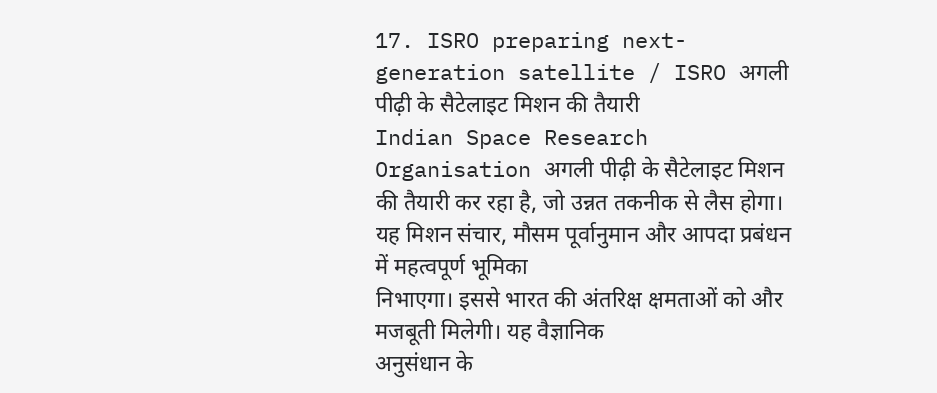17. ISRO preparing next-generation satellite / ISRO अगली पीढ़ी के सैटेलाइट मिशन की तैयारी
Indian Space Research Organisation अगली पीढ़ी के सैटेलाइट मिशन की तैयारी कर रहा है, जो उन्नत तकनीक से लैस होगा। यह मिशन संचार, मौसम पूर्वानुमान और आपदा प्रबंधन में महत्वपूर्ण भूमिका
निभाएगा। इससे भारत की अंतरिक्ष क्षमताओं को और मजबूती मिलेगी। यह वैज्ञानिक
अनुसंधान के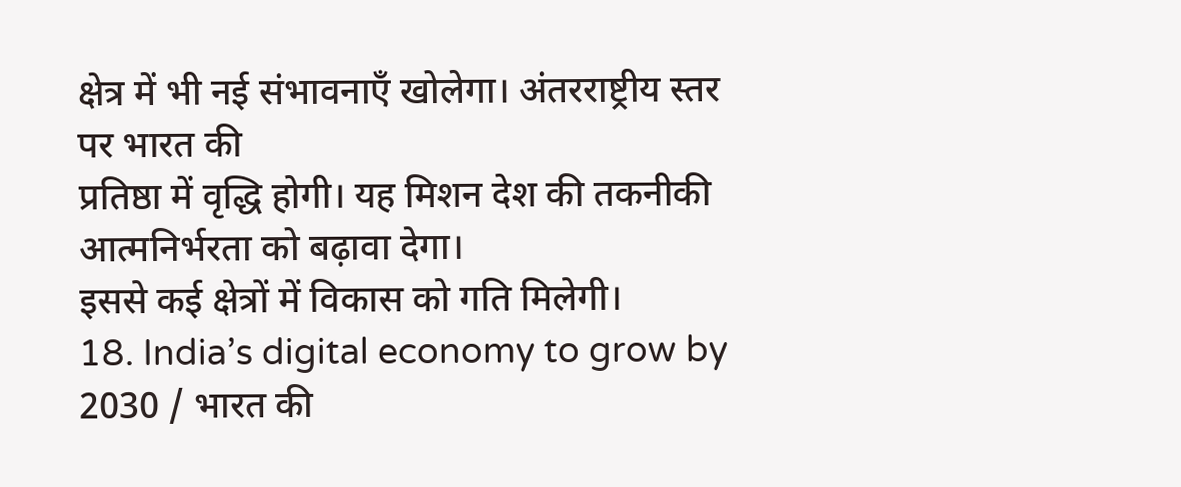क्षेत्र में भी नई संभावनाएँ खोलेगा। अंतरराष्ट्रीय स्तर पर भारत की
प्रतिष्ठा में वृद्धि होगी। यह मिशन देश की तकनीकी आत्मनिर्भरता को बढ़ावा देगा।
इससे कई क्षेत्रों में विकास को गति मिलेगी।
18. India’s digital economy to grow by 2030 / भारत की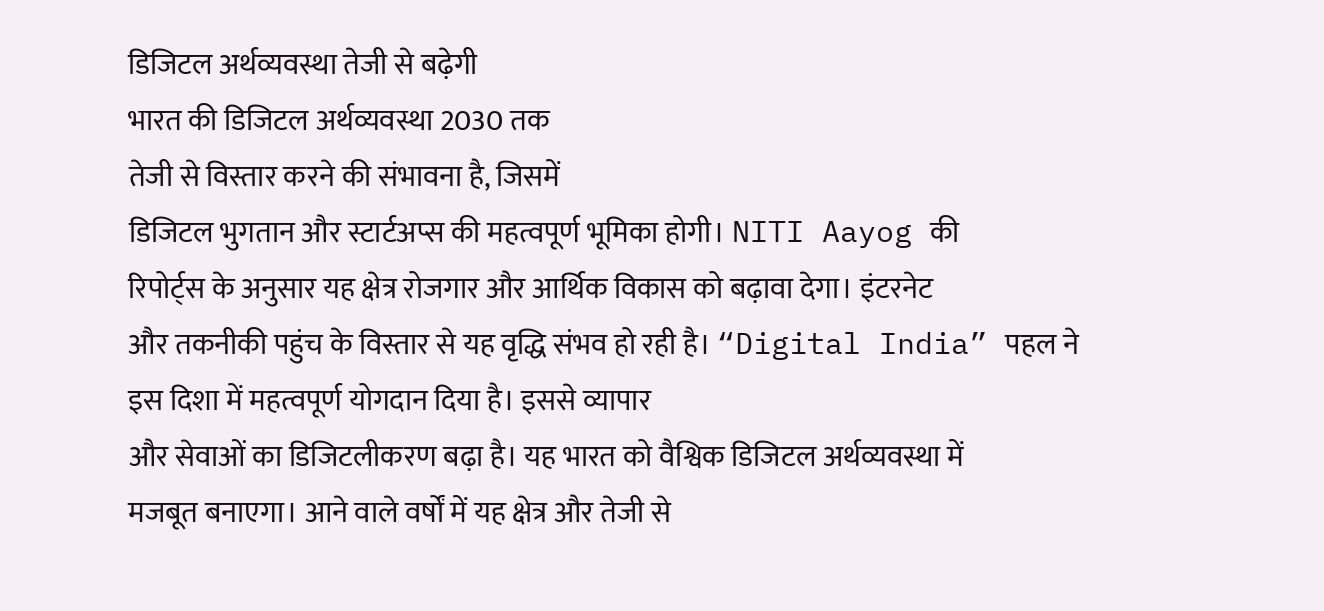डिजिटल अर्थव्यवस्था तेजी से बढ़ेगी
भारत की डिजिटल अर्थव्यवस्था 2030 तक
तेजी से विस्तार करने की संभावना है, जिसमें
डिजिटल भुगतान और स्टार्टअप्स की महत्वपूर्ण भूमिका होगी। NITI Aayog की
रिपोर्ट्स के अनुसार यह क्षेत्र रोजगार और आर्थिक विकास को बढ़ावा देगा। इंटरनेट
और तकनीकी पहुंच के विस्तार से यह वृद्धि संभव हो रही है। “Digital India” पहल ने इस दिशा में महत्वपूर्ण योगदान दिया है। इससे व्यापार
और सेवाओं का डिजिटलीकरण बढ़ा है। यह भारत को वैश्विक डिजिटल अर्थव्यवस्था में
मजबूत बनाएगा। आने वाले वर्षों में यह क्षेत्र और तेजी से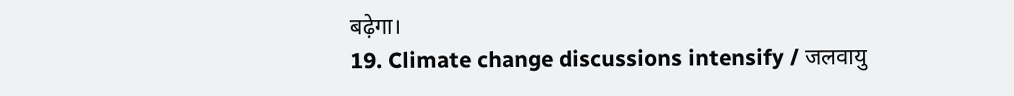बढ़ेगा।
19. Climate change discussions intensify / जलवायु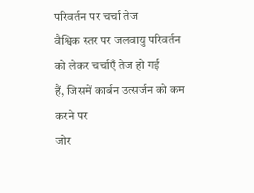परिवर्तन पर चर्चा तेज
वैश्विक स्तर पर जलवायु परिवर्तन को लेकर चर्चाएँ तेज हो गई
हैं, जिसमें कार्बन उत्सर्जन को कम करने पर
जोर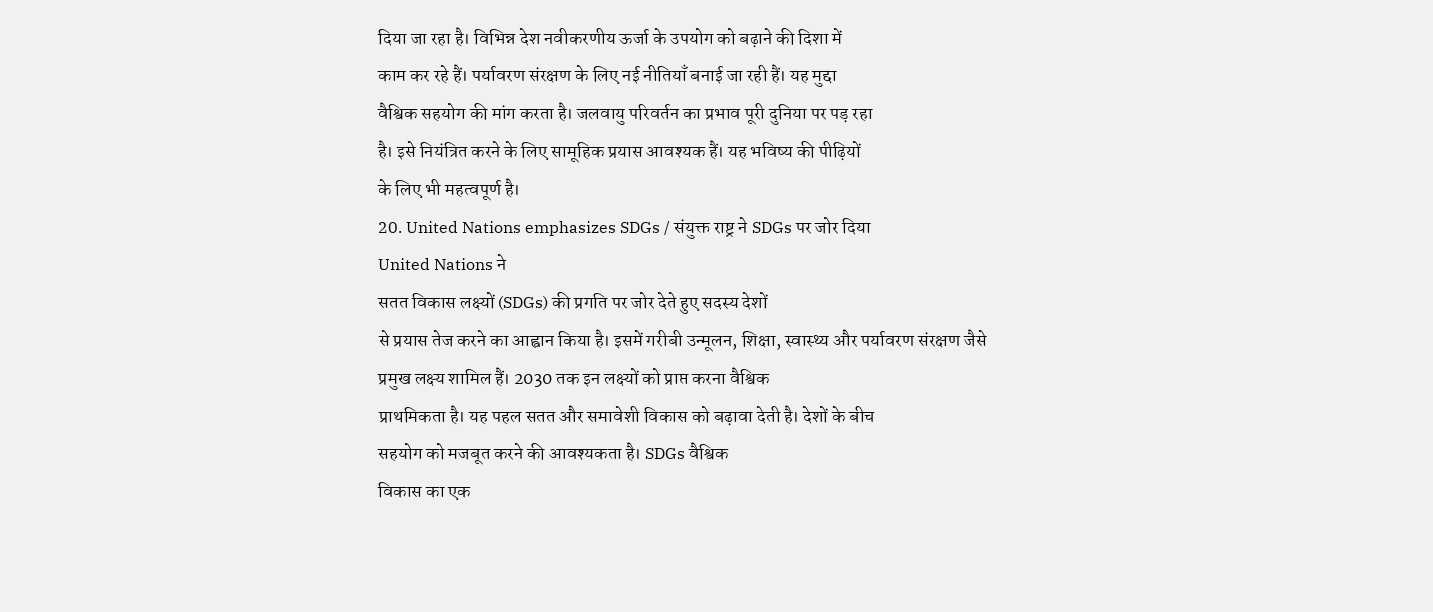दिया जा रहा है। विभिन्न देश नवीकरणीय ऊर्जा के उपयोग को बढ़ाने की दिशा में
काम कर रहे हैं। पर्यावरण संरक्षण के लिए नई नीतियाँ बनाई जा रही हैं। यह मुद्दा
वैश्विक सहयोग की मांग करता है। जलवायु परिवर्तन का प्रभाव पूरी दुनिया पर पड़ रहा
है। इसे नियंत्रित करने के लिए सामूहिक प्रयास आवश्यक हैं। यह भविष्य की पीढ़ियों
के लिए भी महत्वपूर्ण है।
20. United Nations emphasizes SDGs / संयुक्त राष्ट्र ने SDGs पर जोर दिया
United Nations ने
सतत विकास लक्ष्यों (SDGs) की प्रगति पर जोर देते हुए सदस्य देशों
से प्रयास तेज करने का आह्वान किया है। इसमें गरीबी उन्मूलन, शिक्षा, स्वास्थ्य और पर्यावरण संरक्षण जैसे
प्रमुख लक्ष्य शामिल हैं। 2030 तक इन लक्ष्यों को प्राप्त करना वैश्विक
प्राथमिकता है। यह पहल सतत और समावेशी विकास को बढ़ावा देती है। देशों के बीच
सहयोग को मजबूत करने की आवश्यकता है। SDGs वैश्विक
विकास का एक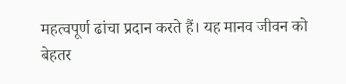महत्वपूर्ण ढांचा प्रदान करते हैं। यह मानव जीवन को बेहतर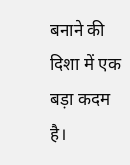बनाने की
दिशा में एक बड़ा कदम है।